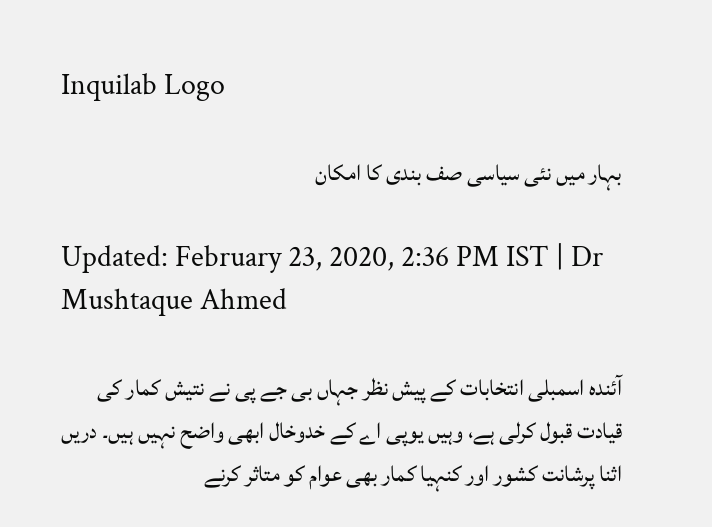Inquilab Logo

بہار میں نئی سیاسی صف بندی کا امکان

Updated: February 23, 2020, 2:36 PM IST | Dr Mushtaque Ahmed

آئندہ اسمبلی انتخابات کے پیش نظر جہاں بی جے پی نے نتیش کمار کی قیادت قبول کرلی ہے، وہیں یوپی اے کے خدوخال ابھی واضح نہیں ہیں۔ دریں اثنا پرشانت کشور اور کنہیا کمار بھی عوام کو متاثر کرنے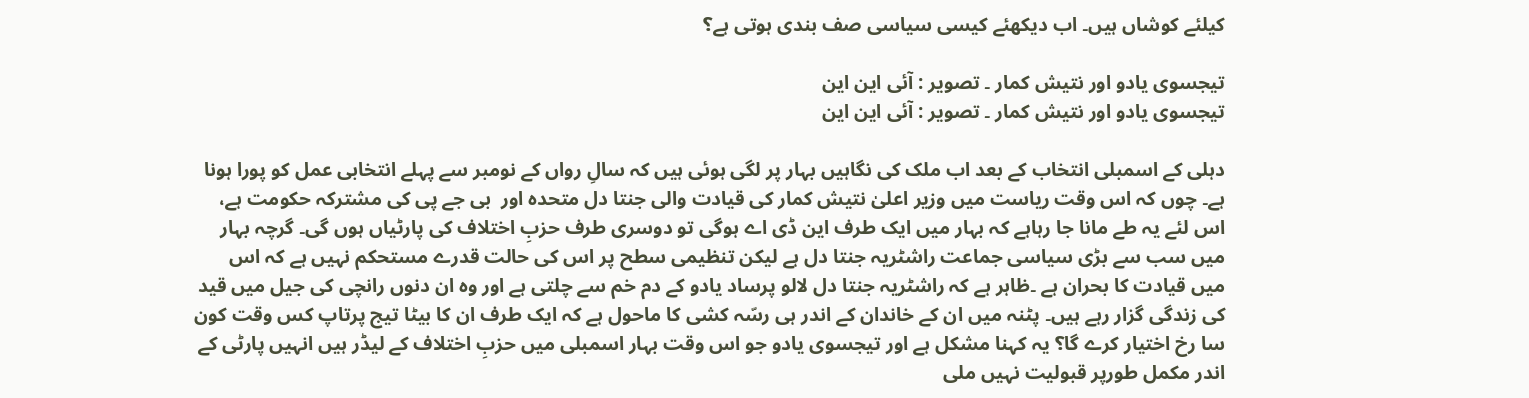کیلئے کوشاں ہیں۔ اب دیکھئے کیسی سیاسی صف بندی ہوتی ہے؟

تیجسوی یادو اور نتیش کمار ۔ تصویر : آئی این این
تیجسوی یادو اور نتیش کمار ۔ تصویر : آئی این این

دہلی کے اسمبلی انتخاب کے بعد اب ملک کی نگاہیں بہار پر لگی ہوئی ہیں کہ سالِ رواں کے نومبر سے پہلے انتخابی عمل کو پورا ہونا ہے۔ چوں کہ اس وقت ریاست میں وزیر اعلیٰ نتیش کمار کی قیادت والی جنتا دل متحدہ اور  بی جے پی کی مشترکہ حکومت ہے، اس لئے یہ طے مانا جا رہاہے کہ بہار میں ایک طرف این ڈی اے ہوگی تو دوسری طرف حزبِ اختلاف کی پارٹیاں ہوں گی۔ گرچہ بہار میں سب سے بڑی سیاسی جماعت راشٹریہ جنتا دل ہے لیکن تنظیمی سطح پر اس کی حالت قدرے مستحکم نہیں ہے کہ اس میں قیادت کا بحران ہے ۔ظاہر ہے کہ راشٹریہ جنتا دل لالو پرساد یادو کے دم خم سے چلتی ہے اور وہ ان دنوں رانچی کی جیل میں قید کی زندگی گزار رہے ہیں۔ پٹنہ میں ان کے خاندان کے اندر ہی رسّہ کشی کا ماحول ہے کہ ایک طرف ان کا بیٹا تیج پرتاپ کس وقت کون سا رخ اختیار کرے گا؟ یہ کہنا مشکل ہے اور تیجسوی یادو جو اس وقت بہار اسمبلی میں حزبِ اختلاف کے لیڈر ہیں انہیں پارٹی کے اندر مکمل طورپر قبولیت نہیں ملی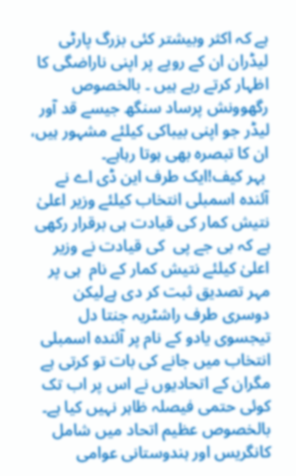ہے کہ اکثر وبیشتر کئی بزرگ پارٹی لیڈران ان کے رویے پر اپنی ناراضگی کا اظہار کرتے رہے ہیں ۔ بالخصوص رگھوونش پرساد سنگھ جیسے قد آور لیڈر جو اپنی بیباکی کیلئے مشہور ہیں، ان کا تبصرہ بھی ہوتا رہاہے۔
 بہر کیف!ایک طرف این ڈی اے نے آئندہ اسمبلی انتخاب کیلئے وزیر اعلیٰ نتیش کمار کی قیادت ہی برقرار رکھی ہے کہ بی جے پی  کی قیادت نے وزیر اعلیٰ کیلئے نتیش کمار کے نام  ہی پر مہر تصدیق ثبت کر دی ہےلیکن دوسری طرف راشٹریہ جنتا دل تیجسوی یادو کے نام پر آئندہ اسمبلی انتخاب میں جانے کی بات تو کرتی ہے مگران کے اتحادیوں نے اس پر اب تک کوئی حتمی فیصلہ ظاہر نہیں کیا ہے۔ بالخصوص عظیم اتحاد میں شامل کانگریس اور ہندوستانی عوامی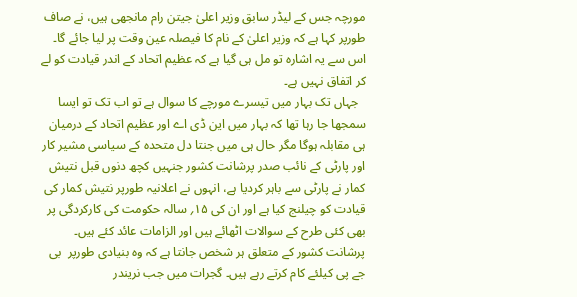مورچہ جس کے لیڈر سابق وزیر اعلیٰ جیتن رام مانجھی ہیں، نے صاف طورپر کہا ہے کہ وزیر اعلیٰ کے نام کا فیصلہ عین وقت پر لیا جائے گا۔ اس سے یہ اشارہ تو مل ہی گیا ہے کہ عظیم اتحاد کے اندر قیادت کو لے کر اتفاق نہیں ہے۔
  جہاں تک بہار میں تیسرے مورچے کا سوال ہے تو اب تک تو ایسا سمجھا جا رہا تھا کہ بہار میں این ڈی اے اور عظیم اتحاد کے درمیان ہی مقابلہ ہوگا مگر حال ہی میں جنتا دل متحدہ کے سیاسی مشیر کار اور پارٹی کے نائب صدر پرشانت کشور جنہیں کچھ دنوں قبل نتیش کمار نے پارٹی سے باہر کردیا ہے، انہوں نے اعلانیہ طورپر نتیش کمار کی قیادت کو چیلنج کیا ہے اور ان کی ۱۵؍ سالہ حکومت کی کارکردگی پر بھی کئی طرح کے سوالات اٹھائے ہیں اور الزامات عائد کئے ہیں۔ پرشانت کشور کے متعلق ہر شخص جانتا ہے کہ وہ بنیادی طورپر  بی جے پی کیلئے کام کرتے رہے ہیں۔ گجرات میں جب نریندر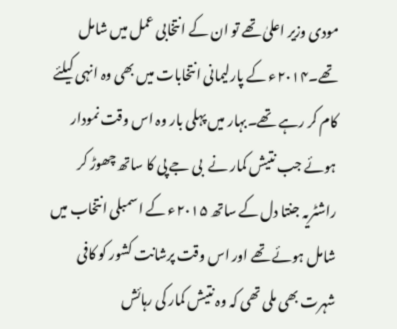مودی وزیر اعلیٰ تھے تو ان کے انتخابی عمل میں شامل تھے۔۲۰۱۴ء کے پارلیمانی انتخابات میں بھی وہ انہی کیلئے  کام کر رہے تھے۔بہار میں پہلی بار وہ اس وقت نمودار ہوئے جب نتیش کمار نے  بی جے پی کا ساتھ چھوڑ کر راشٹریہ جنتا دل کے ساتھ ۲۰۱۵ء کے اسمبلی انتخاب میں شامل ہوئے تھے اور اس وقت پرشانت کشور کو کافی شہرت بھی ملی تھی کہ وہ نتیش کمار کی رہائش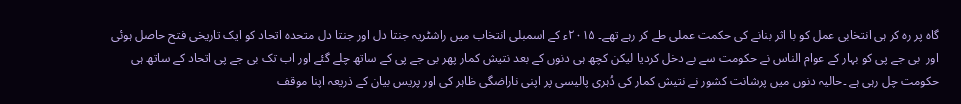گاہ پر رہ کر ہی انتخابی عمل کو با اثر بنانے کی حکمت عملی طے کر رہے تھے۔ ۲۰۱۵ء کے اسمبلی انتخاب میں راشٹریہ جنتا دل اور جنتا دل متحدہ اتحاد کو ایک تاریخی فتح حاصل ہوئی اور  بی جے پی کو بہار کے عوام الناس نے حکومت سے بے دخل کردیا لیکن کچھ ہی دنوں کے بعد نتیش کمار پھر بی جے پی کے ساتھ چلے گئے اور اب تک بی جے پی اتحاد کے ساتھ ہی حکومت چل رہی ہے ۔حالیہ دنوں میں پرشانت کشور نے نتیش کمار کی دُہری پالیسی پر اپنی ناراضگی ظاہر کی اور پریس بیان کے ذریعہ اپنا موقف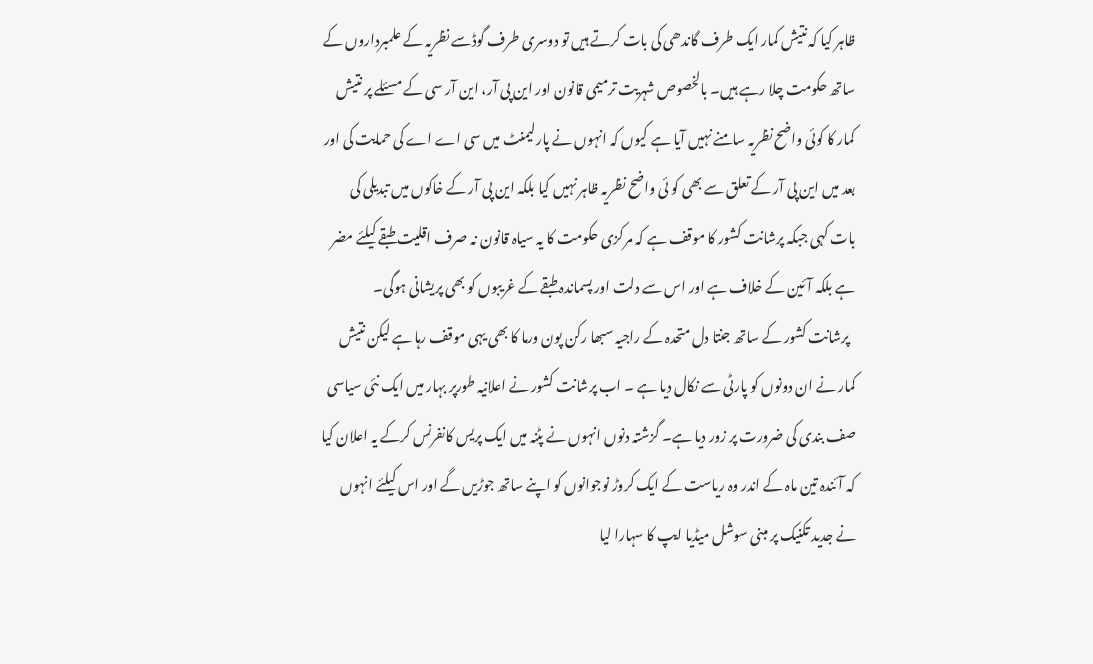ظاہر کیا کہ نتیش کمار ایک طرف گاندھی کی بات کرتے ہیں تو دوسری طرف گوڈسے نظریہ کے علمبرداروں کے ساتھ حکومت چلا رہے ہیں۔ بالخصوص شہریت ترمیمی قانون اور این پی آر، این آر سی کے مسئلے پر نتیش کمار کا کوئی واضح نظریہ سامنے نہیں آیا ہے کیوں کہ انہوں نے پارلیمنٹ میں سی اے اے کی حمایت کی اور بعد میں این پی آر کے تعلق سے بھی کو ئی واضح نظریہ ظاہر نہیں کیا بلکہ این پی آر کے خاکوں میں تبدیلی کی بات کہی جبکہ پرشانت کشور کا موقف ہے کہ مرکزی حکومت کا یہ سیاہ قانون نہ صرف اقلیت طبقے کیلئے مضر ہے بلکہ آئین کے خلاف ہے اور اس سے دلت اور پسماندہ طبقے کے غریبوں کو بھی پریشانی ہوگی۔
  پرشانت کشور کے ساتھ جنتا دل متحدہ کے راجیہ سبھا رکن پون ورما کا بھی یہی موقف رہا ہے لیکن نتیش کمار نے ان دونوں کو پارٹی سے نکال دیا ہے ۔ اب پرشانت کشور نے اعلانیہ طورپر بہار میں ایک نئی سیاسی صف بندی کی ضرورت پر زور دیا ہے۔ گزشتہ دنوں انہوں نے پٹنہ میں ایک پریس کانفرنس کرکے یہ اعلان کیا کہ آئندہ تین ماہ کے اندر وہ ریاست کے ایک کروڑ نوجوانوں کو اپنے ساتھ جوڑیں گے اور اس کیلئے انہوں نے جدید تکنیک پر مبنی سوشل میڈیا ایپ کا سہارا لیا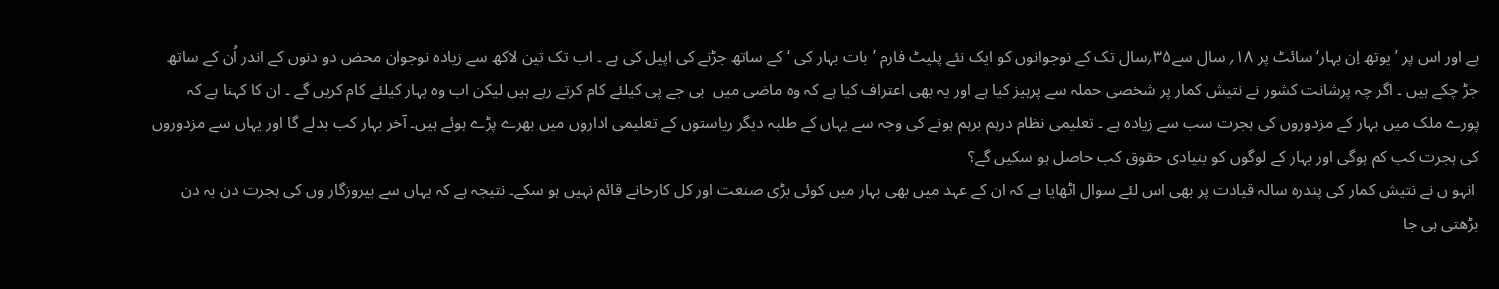ہے اور اس پر ’یوتھ اِن بہار‘ سائٹ پر ۱۸؍ سال سے۳۵؍سال تک کے نوجوانوں کو ایک نئے پلیٹ فارم ’بات بہار کی ‘کے ساتھ جڑنے کی اپیل کی ہے ۔ اب تک تین لاکھ سے زیادہ نوجوان محض دو دنوں کے اندر اُن کے ساتھ جڑ چکے ہیں ۔ اگر چہ پرشانت کشور نے نتیش کمار پر شخصی حملہ سے پرہیز کیا ہے اور یہ بھی اعتراف کیا ہے کہ وہ ماضی میں  بی جے پی کیلئے کام کرتے رہے ہیں لیکن اب وہ بہار کیلئے کام کریں گے ۔ ان کا کہنا ہے کہ پورے ملک میں بہار کے مزدوروں کی ہجرت سب سے زیادہ ہے ۔ تعلیمی نظام درہم برہم ہونے کی وجہ سے یہاں کے طلبہ دیگر ریاستوں کے تعلیمی اداروں میں بھرے پڑے ہوئے ہیں۔ آخر بہار کب بدلے گا اور یہاں سے مزدوروں کی ہجرت کب کم ہوگی اور بہار کے لوگوں کو بنیادی حقوق کب حاصل ہو سکیں گے؟
 انہو ں نے نتیش کمار کی پندرہ سالہ قیادت پر بھی اس لئے سوال اٹھایا ہے کہ ان کے عہد میں بھی بہار میں کوئی بڑی صنعت اور کل کارخانے قائم نہیں ہو سکے۔ نتیجہ ہے کہ یہاں سے بیروزگار وں کی ہجرت دن بہ دن بڑھتی ہی جا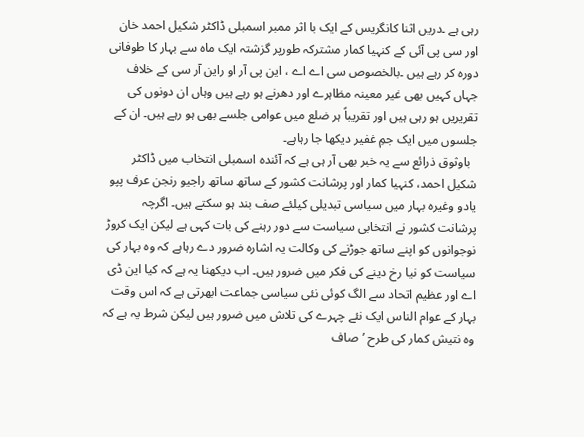رہی ہے ۔دریں اثنا کانگریس کے ایک با اثر ممبر اسمبلی ڈاکٹر شکیل احمد خان اور سی پی آئی کے کنہیا کمار مشترکہ طورپر گزشتہ ایک ماہ سے بہار کا طوفانی دورہ کر رہے ہیں ۔بالخصوص سی اے اے ، این پی آر او راین آر سی کے خلاف جہاں کہیں بھی غیر معینہ مظاہرے اور دھرنے ہو رہے ہیں وہاں ان دونوں کی تقریریں ہو رہی ہیں اور تقریباً ہر ضلع میں عوامی جلسے بھی ہو رہے ہیں۔ ان کے جلسوں میں ایک جمِ غفیر دیکھا جا رہاہے۔
  باوثوق ذرائع سے یہ خبر بھی آر ہی ہے کہ آئندہ اسمبلی انتخاب میں ڈاکٹر شکیل احمد، کنہیا کمار اور پرشانت کشور کے ساتھ ساتھ راجیو رنجن عرف پپو یادو وغیرہ بہار میں سیاسی تبدیلی کیلئے صف بند ہو سکتے ہیں۔ اگرچہ پرشانت کشور نے انتخابی سیاست سے دور رہنے کی بات کہی ہے لیکن ایک کروڑ نوجوانوں کو اپنے ساتھ جوڑنے کی وکالت یہ اشارہ ضرور دے رہاہے کہ وہ بہار کی سیاست کو نیا رخ دینے کی فکر میں ضرور ہیں۔ اب دیکھنا یہ ہے کہ کیا این ڈی اے اور عظیم اتحاد سے الگ کوئی نئی سیاسی جماعت ابھرتی ہے کہ اس وقت بہار کے عوام الناس ایک نئے چہرے کی تلاش میں ضرور ہیں لیکن شرط یہ ہے کہ وہ نتیش کمار کی طرح ’صاف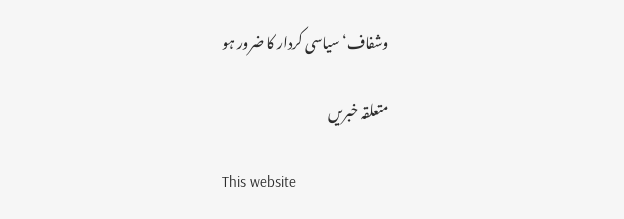وشفاف‘ سیاسی کردار کا ضرور ہو

متعلقہ خبریں

This website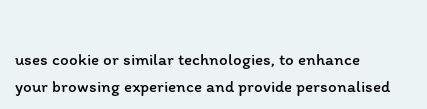uses cookie or similar technologies, to enhance your browsing experience and provide personalised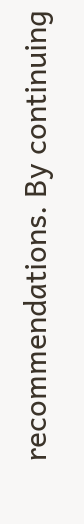recommendations. By continuing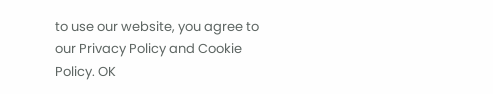to use our website, you agree to our Privacy Policy and Cookie Policy. OK